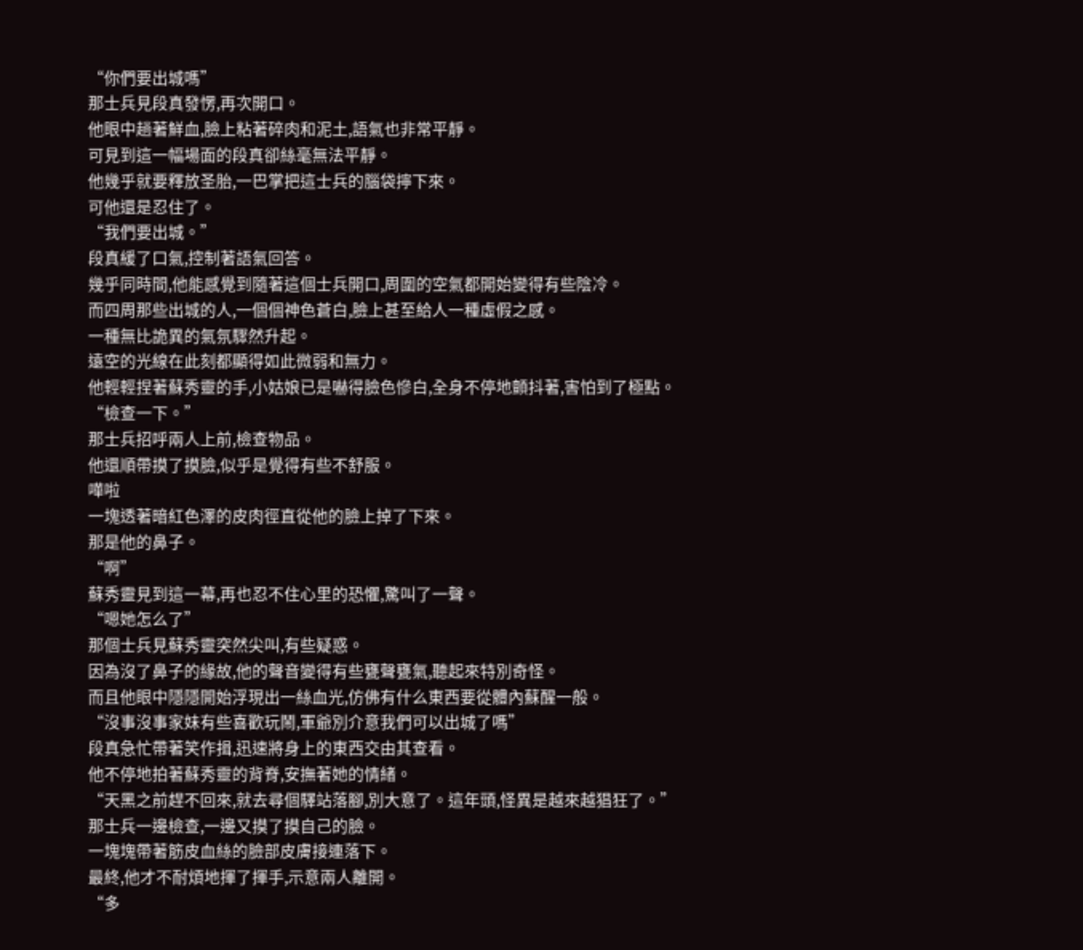“你們要出城嗎”
那士兵見段真發愣,再次開口。
他眼中趟著鮮血,臉上粘著碎肉和泥土,語氣也非常平靜。
可見到這一幅場面的段真卻絲毫無法平靜。
他幾乎就要釋放圣胎,一巴掌把這士兵的腦袋擰下來。
可他還是忍住了。
“我們要出城。”
段真緩了口氣,控制著語氣回答。
幾乎同時間,他能感覺到隨著這個士兵開口,周圍的空氣都開始變得有些陰冷。
而四周那些出城的人,一個個神色蒼白,臉上甚至給人一種虛假之感。
一種無比詭異的氣氛驟然升起。
遠空的光線在此刻都顯得如此微弱和無力。
他輕輕捏著蘇秀靈的手,小姑娘已是嚇得臉色慘白,全身不停地顫抖著,害怕到了極點。
“檢查一下。”
那士兵招呼兩人上前,檢查物品。
他還順帶摸了摸臉,似乎是覺得有些不舒服。
嘩啦
一塊透著暗紅色澤的皮肉徑直從他的臉上掉了下來。
那是他的鼻子。
“啊”
蘇秀靈見到這一幕,再也忍不住心里的恐懼,驚叫了一聲。
“嗯她怎么了”
那個士兵見蘇秀靈突然尖叫,有些疑惑。
因為沒了鼻子的緣故,他的聲音變得有些甕聲甕氣,聽起來特別奇怪。
而且他眼中隱隱開始浮現出一絲血光,仿佛有什么東西要從體內蘇醒一般。
“沒事沒事家妹有些喜歡玩鬧,軍爺別介意我們可以出城了嗎”
段真急忙帶著笑作揖,迅速將身上的東西交由其查看。
他不停地拍著蘇秀靈的背脊,安撫著她的情緒。
“天黑之前趕不回來,就去尋個驛站落腳,別大意了。這年頭,怪異是越來越猖狂了。”
那士兵一邊檢查,一邊又摸了摸自己的臉。
一塊塊帶著筋皮血絲的臉部皮膚接連落下。
最終,他才不耐煩地揮了揮手,示意兩人離開。
“多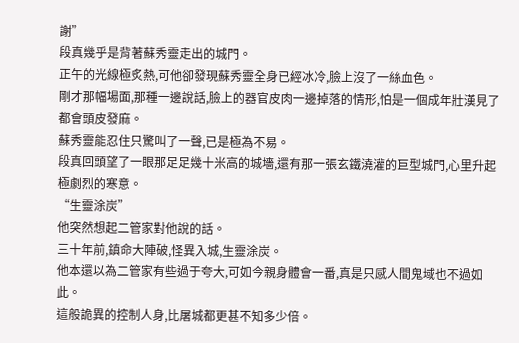謝”
段真幾乎是背著蘇秀靈走出的城門。
正午的光線極炙熱,可他卻發現蘇秀靈全身已經冰冷,臉上沒了一絲血色。
剛才那幅場面,那種一邊說話,臉上的器官皮肉一邊掉落的情形,怕是一個成年壯漢見了都會頭皮發麻。
蘇秀靈能忍住只驚叫了一聲,已是極為不易。
段真回頭望了一眼那足足幾十米高的城墻,還有那一張玄鐵澆灌的巨型城門,心里升起極劇烈的寒意。
“生靈涂炭”
他突然想起二管家對他說的話。
三十年前,鎮命大陣破,怪異入城,生靈涂炭。
他本還以為二管家有些過于夸大,可如今親身體會一番,真是只感人間鬼域也不過如此。
這般詭異的控制人身,比屠城都更甚不知多少倍。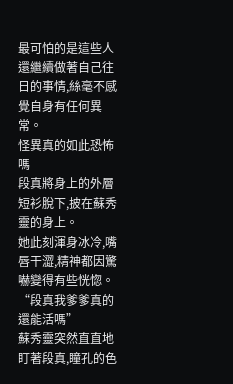最可怕的是這些人還繼續做著自己往日的事情,絲毫不感覺自身有任何異常。
怪異真的如此恐怖嗎
段真將身上的外層短衫脫下,披在蘇秀靈的身上。
她此刻渾身冰冷,嘴唇干澀,精神都因驚嚇變得有些恍惚。
“段真我爹爹真的還能活嗎”
蘇秀靈突然直直地盯著段真,瞳孔的色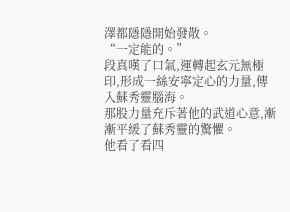澤都隱隱開始發散。
“一定能的。”
段真嘆了口氣,運轉起玄元無極印,形成一絲安寧定心的力量,傳入蘇秀靈腦海。
那股力量充斥著他的武道心意,漸漸平緩了蘇秀靈的驚懼。
他看了看四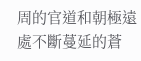周的官道和朝極遠處不斷蔓延的蒼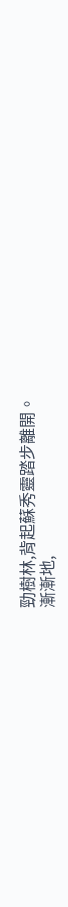勁樹林,背起蘇秀靈踏步離開。
漸漸地,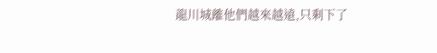龍川城離他們越來越遠,只剩下了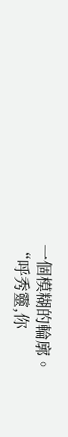一個模糊的輪廓。
“呼秀靈,你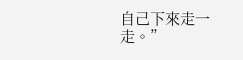自己下來走一走。”